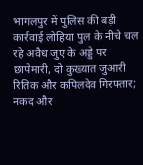भागलपुर में पुलिस की बड़ी कार्रवाई लोहिया पुल के नीचे चल रहे अवैध जुए के अड्डे पर छापेमारी, दो कुख्यात जुआरी रितिक और कपिलदेव गिरफ्तार; नकद और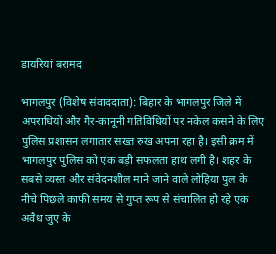डायरियां बरामद

भागलपुर (विशेष संवाददाता): बिहार के भागलपुर जिले में अपराधियों और गैर-कानूनी गतिविधियों पर नकेल कसने के लिए पुलिस प्रशासन लगातार सख्त रुख अपना रहा है। इसी क्रम में भागलपुर पुलिस को एक बड़ी सफलता हाथ लगी है। शहर के सबसे व्यस्त और संवेदनशील माने जाने वाले लोहिया पुल के नीचे पिछले काफी समय से गुप्त रूप से संचालित हो रहे एक अवैध जुए के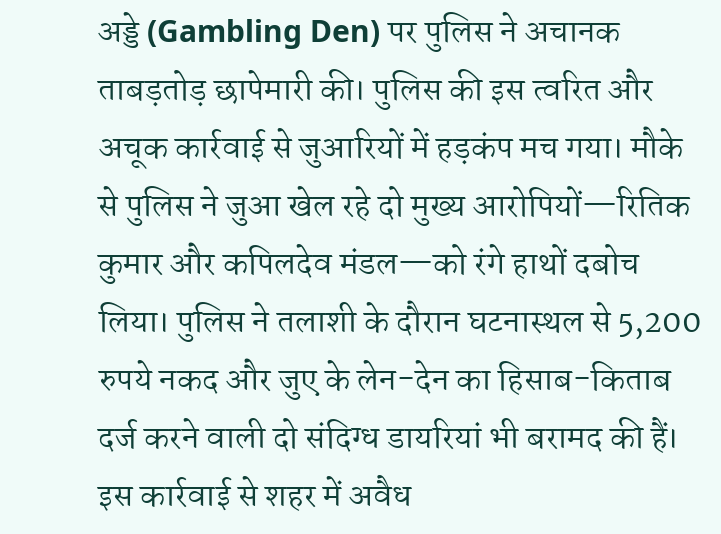अड्डे (Gambling Den) पर पुलिस ने अचानक ताबड़तोड़ छापेमारी की। पुलिस की इस त्वरित और अचूक कार्रवाई से जुआरियों में हड़कंप मच गया। मौके से पुलिस ने जुआ खेल रहे दो मुख्य आरोपियों—रितिक कुमार और कपिलदेव मंडल—को रंगे हाथों दबोच लिया। पुलिस ने तलाशी के दौरान घटनास्थल से 5,200 रुपये नकद और जुए के लेन-देन का हिसाब-किताब दर्ज करने वाली दो संदिग्ध डायरियां भी बरामद की हैं। इस कार्रवाई से शहर में अवैध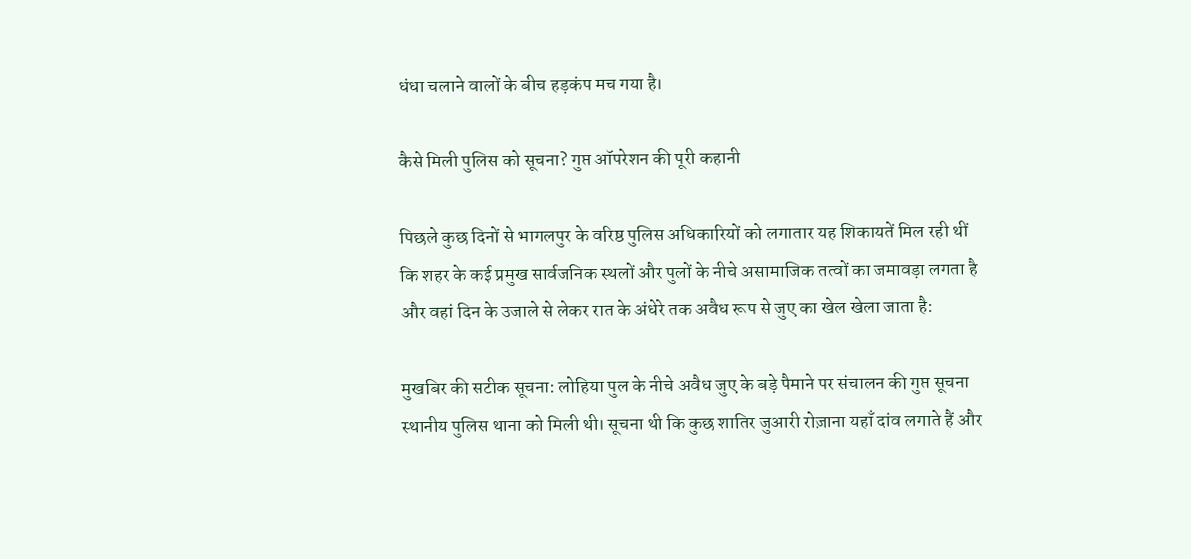धंधा चलाने वालों के बीच हड़कंप मच गया है।

कैसे मिली पुलिस को सूचना? गुप्त ऑपरेशन की पूरी कहानी

पिछले कुछ दिनों से भागलपुर के वरिष्ठ पुलिस अधिकारियों को लगातार यह शिकायतें मिल रही थीं कि शहर के कई प्रमुख सार्वजनिक स्थलों और पुलों के नीचे असामाजिक तत्वों का जमावड़ा लगता है और वहां दिन के उजाले से लेकर रात के अंधेरे तक अवैध रूप से जुए का खेल खेला जाता है:

मुखबिर की सटीक सूचना: लोहिया पुल के नीचे अवैध जुए के बड़े पैमाने पर संचालन की गुप्त सूचना स्थानीय पुलिस थाना को मिली थी। सूचना थी कि कुछ शातिर जुआरी रोज़ाना यहाँ दांव लगाते हैं और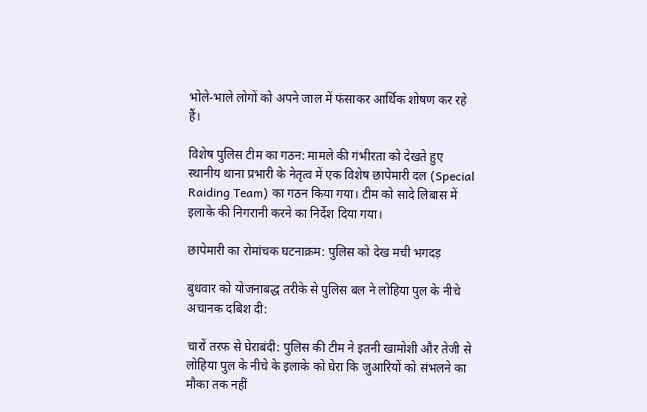भोले-भाले लोगों को अपने जाल में फंसाकर आर्थिक शोषण कर रहे हैं।

विशेष पुलिस टीम का गठन: मामले की गंभीरता को देखते हुए स्थानीय थाना प्रभारी के नेतृत्व में एक विशेष छापेमारी दल (Special Raiding Team) का गठन किया गया। टीम को सादे लिबास में इलाके की निगरानी करने का निर्देश दिया गया।

छापेमारी का रोमांचक घटनाक्रम: पुलिस को देख मची भगदड़

बुधवार को योजनाबद्ध तरीके से पुलिस बल ने लोहिया पुल के नीचे अचानक दबिश दी:

चारों तरफ से घेराबंदी: पुलिस की टीम ने इतनी खामोशी और तेजी से लोहिया पुल के नीचे के इलाके को घेरा कि जुआरियों को संभलने का मौका तक नहीं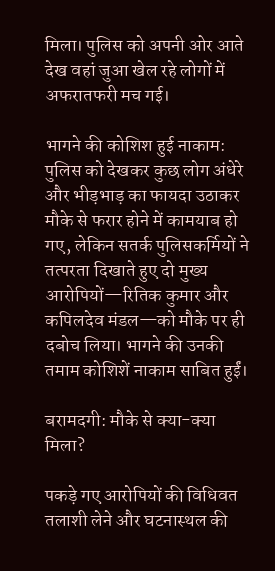मिला। पुलिस को अपनी ओर आते देख वहां जुआ खेल रहे लोगों में अफरातफरी मच गई।

भागने की कोशिश हुई नाकाम: पुलिस को देखकर कुछ लोग अंधेरे और भीड़भाड़ का फायदा उठाकर मौके से फरार होने में कामयाब हो गए, लेकिन सतर्क पुलिसकर्मियों ने तत्परता दिखाते हुए दो मुख्य आरोपियों—रितिक कुमार और कपिलदेव मंडल—को मौके पर ही दबोच लिया। भागने की उनकी तमाम कोशिशें नाकाम साबित हुईं।

बरामदगी: मौके से क्या-क्या मिला?

पकड़े गए आरोपियों की विधिवत तलाशी लेने और घटनास्थल की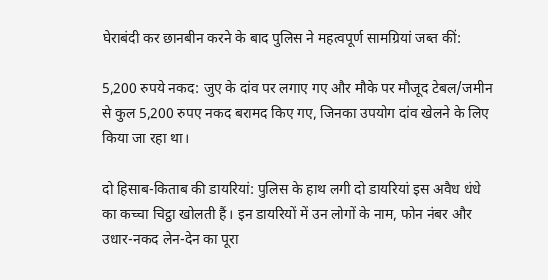घेराबंदी कर छानबीन करने के बाद पुलिस ने महत्वपूर्ण सामग्रियां जब्त कीं:

5,200 रुपये नकद: जुए के दांव पर लगाए गए और मौके पर मौजूद टेबल/जमीन से कुल 5,200 रुपए नकद बरामद किए गए, जिनका उपयोग दांव खेलने के लिए किया जा रहा था।

दो हिसाब-किताब की डायरियां: पुलिस के हाथ लगी दो डायरियां इस अवैध धंधे का कच्चा चिट्ठा खोलती हैं। इन डायरियों में उन लोगों के नाम, फोन नंबर और उधार-नकद लेन-देन का पूरा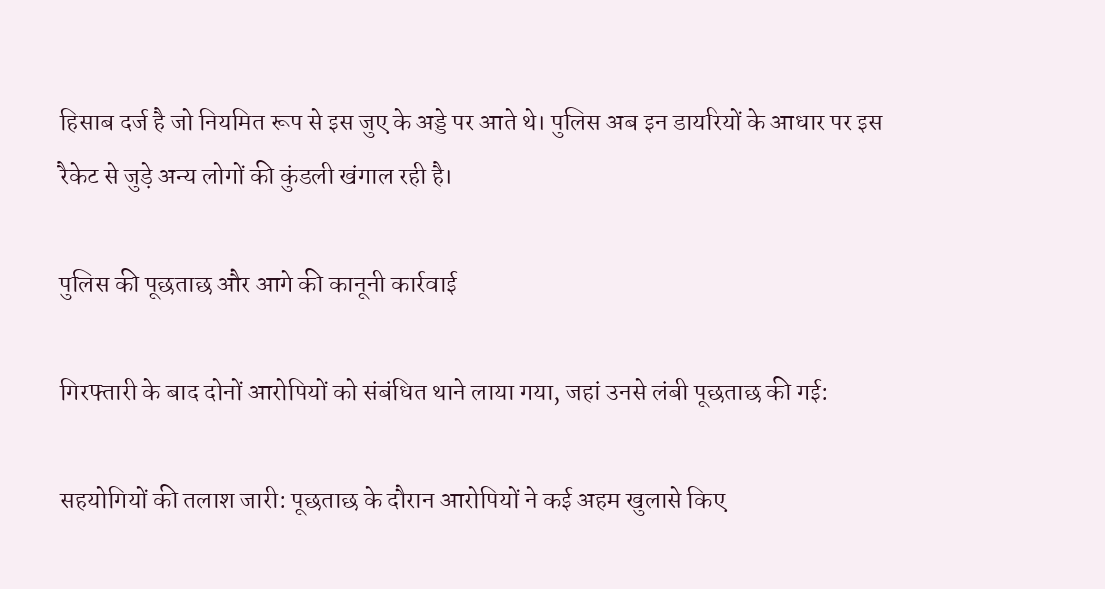हिसाब दर्ज है जो नियमित रूप से इस जुए के अड्डे पर आते थे। पुलिस अब इन डायरियों के आधार पर इस रैकेट से जुड़े अन्य लोगों की कुंडली खंगाल रही है।

पुलिस की पूछताछ और आगे की कानूनी कार्रवाई

गिरफ्तारी के बाद दोनों आरोपियों को संबंधित थाने लाया गया, जहां उनसे लंबी पूछताछ की गई:

सहयोगियों की तलाश जारी: पूछताछ के दौरान आरोपियों ने कई अहम खुलासे किए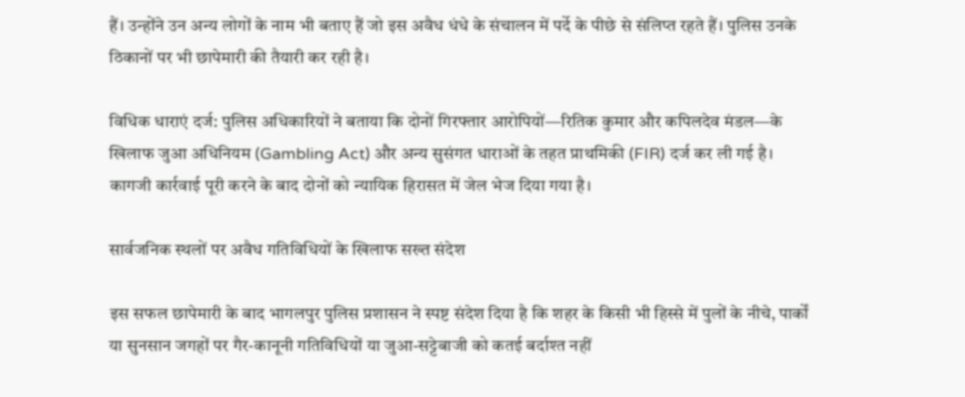हैं। उन्होंने उन अन्य लोगों के नाम भी बताए हैं जो इस अवैध धंधे के संचालन में पर्दे के पीछे से संलिप्त रहते हैं। पुलिस उनके ठिकानों पर भी छापेमारी की तैयारी कर रही है।

विधिक धाराएं दर्ज: पुलिस अधिकारियों ने बताया कि दोनों गिरफ्तार आरोपियों—रितिक कुमार और कपिलदेव मंडल—के खिलाफ जुआ अधिनियम (Gambling Act) और अन्य सुसंगत धाराओं के तहत प्राथमिकी (FIR) दर्ज कर ली गई है। कागजी कार्रवाई पूरी करने के बाद दोनों को न्यायिक हिरासत में जेल भेज दिया गया है।

सार्वजनिक स्थलों पर अवैध गतिविधियों के खिलाफ सख्त संदेश

इस सफल छापेमारी के बाद भागलपुर पुलिस प्रशासन ने स्पष्ट संदेश दिया है कि शहर के किसी भी हिस्से में पुलों के नीचे, पार्कों या सुनसान जगहों पर गैर-कानूनी गतिविधियों या जुआ-सट्टेबाजी को कतई बर्दाश्त नहीं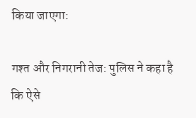किया जाएगा:

गश्त और निगरानी तेज: पुलिस ने कहा है कि ऐसे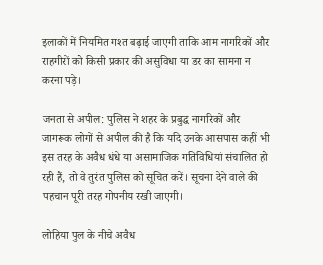इलाकों में नियमित गश्त बढ़ाई जाएगी ताकि आम नागरिकों और राहगीरों को किसी प्रकार की असुविधा या डर का सामना न करना पड़े।

जनता से अपील: पुलिस ने शहर के प्रबुद्ध नागरिकों और जागरूक लोगों से अपील की है कि यदि उनके आसपास कहीं भी इस तरह के अवैध धंधे या असामाजिक गतिविधियां संचालित हो रही हैं, तो वे तुरंत पुलिस को सूचित करें। सूचना देने वाले की पहचान पूरी तरह गोपनीय रखी जाएगी।

लोहिया पुल के नीचे अवैध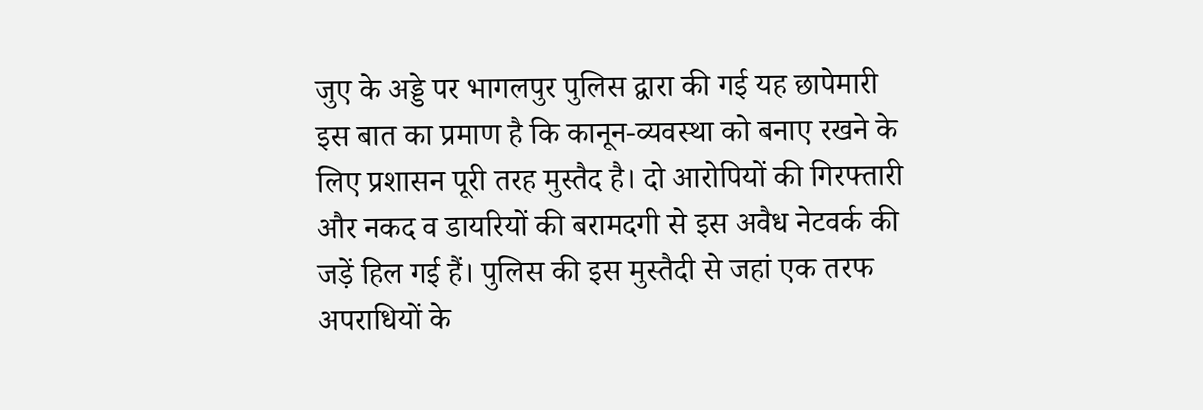जुए के अड्डे पर भागलपुर पुलिस द्वारा की गई यह छापेमारी इस बात का प्रमाण है कि कानून-व्यवस्था को बनाए रखने के लिए प्रशासन पूरी तरह मुस्तैद है। दो आरोपियों की गिरफ्तारी और नकद व डायरियों की बरामदगी से इस अवैध नेटवर्क की जड़ें हिल गई हैं। पुलिस की इस मुस्तैदी से जहां एक तरफ अपराधियों के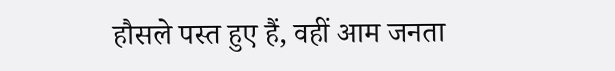हौसले पस्त हुए हैं, वहीं आम जनता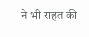ने भी राहत की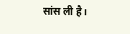सांस ली है।